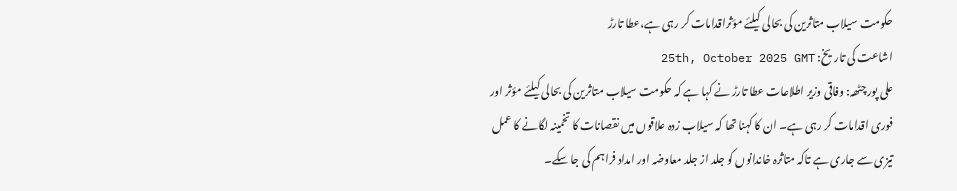حکومت سیلاب متاثرین کی بحالی کیلئے مؤثراقدامات کر رہی ہے،عطا تارڑ
اشاعت کی تاریخ: 25th, October 2025 GMT
علی پور چٹھہ: وفاقی وزیر اطلاعات عطا تارڑ نے کہا ہے کہ حکومت سیلاب متاثرین کی بحالی کیلئے مؤثر اور فوری اقدامات کر رہی ہے۔ ان کا کہنا تھا کہ سیلاب زدہ علاقوں میں نقصانات کا تخمینہ لگانے کا عمل تیزی سے جاری ہے تاکہ متاثرہ خاندانوں کو جلد از جلد معاوضہ اور امداد فراہم کی جا سکے۔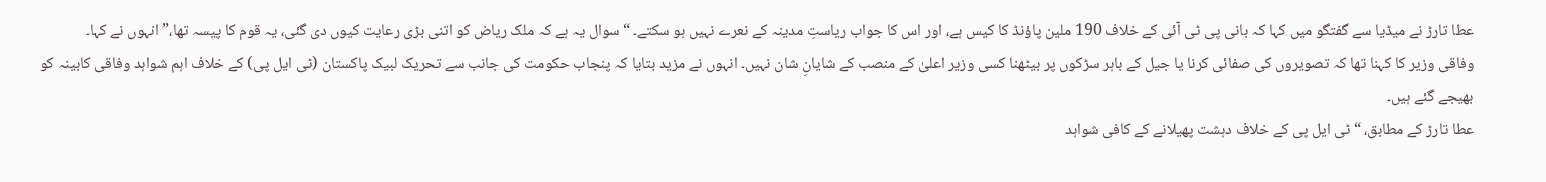عطا تارڑ نے میڈیا سے گفتگو میں کہا کہ بانی پی ٹی آئی کے خلاف 190 ملین پاؤنڈ کا کیس ہے، اور اس کا جواب ریاستِ مدینہ کے نعرے نہیں ہو سکتے۔ “سوال یہ ہے کہ ملک ریاض کو اتنی بڑی رعایت کیوں دی گئی، یہ قوم کا پیسہ تھا،” انہوں نے کہا۔
وفاقی وزیر کا کہنا تھا کہ تصویروں کی صفائی کرنا یا جیل کے باہر سڑکوں پر بیٹھنا کسی وزیر اعلیٰ کے منصب کے شایانِ شان نہیں۔ انہوں نے مزید بتایا کہ پنجاب حکومت کی جانب سے تحریک لبیک پاکستان (ٹی ایل پی) کے خلاف اہم شواہد وفاقی کابینہ کو بھیجے گئے ہیں۔
عطا تارڑ کے مطابق، “ٹی ایل پی کے خلاف دہشت پھیلانے کے کافی شواہد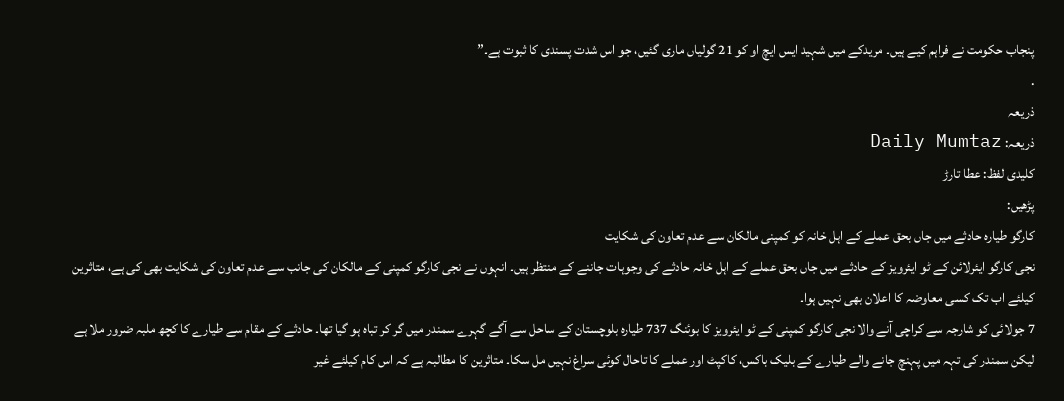پنجاب حکومت نے فراہم کیے ہیں۔ مریدکے میں شہید ایس ایچ او کو 21 گولیاں ماری گئیں، جو اس شدت پسندی کا ثبوت ہے۔”
.
ذریعہ
ذریعہ: Daily Mumtaz
کلیدی لفظ: عطا تارڑ
پڑھیں:
کارگو طیارہ حادثے میں جاں بحق عملے کے اہل خانہ کو کمپنی مالکان سے عدم تعاون کی شکایت
نجی کارگو ایئرلائن کے ٹو ایئرویز کے حادثے میں جاں بحق عملے کے اہل خانہ حادثے کی وجوہات جاننے کے منتظر ہیں۔ انہوں نے نجی کارگو کمپنی کے مالکان کی جانب سے عدم تعاون کی شکایت بھی کی ہے، متاثرین کیلئے اب تک کسی معاوضہ کا اعلان بھی نہیں ہوا۔
7 جولائی کو شارجہ سے کراچی آنے والا نجی کارگو کمپنی کے ٹو ایئرویز کا بوئنگ 737 طیارہ بلوچستان کے ساحل سے آگے گہرے سمندر میں گر کر تباہ ہو گیا تھا۔ حادثے کے مقام سے طیارے کا کچھ ملبہ ضرور ملا ہے لیکن سمندر کی تہہ میں پہنچ جانے والے طیارے کے بلیک باکس، کاکپٹ اور عملے کا تاحال کوئی سراغ نہیں مل سکا۔ متاثرین کا مطالبہ ہے کہ اس کام کیلئے غیر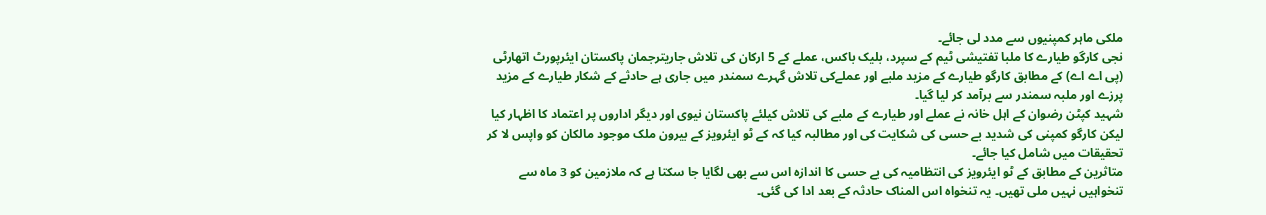ملکی ماہر کمپنیوں سے مدد لی جائے۔
نجی کارگو طیارے کا ملبا تفتیشی ٹیم کے سپرد، بلیک باکس، عملے کے 5 ارکان کی تلاش جاریترجمان پاکستان ایئرپورٹ اتھارٹی (پی اے اے) کے مطابق کارگو طیارے کے مزید ملبے اور عملےکی تلاش گہرے سمندر میں جاری ہے حادثے کے شکار طیارے کے مزید پرزے اور ملبہ سمندر سے برآمد کر لیا گیا۔
شہید کپٹن رضوان کے اہل خانہ نے عملے اور طیارے کے ملبے کی تلاش کیلئے پاکستان نیوی اور دیگر اداروں پر اعتماد کا اظہار کیا لیکن کارگو کمپنی کی شدید بے حسی کی شکایت کی اور مطالبہ کیا کہ کے ٹو ایئرویز کے بیرون ملک موجود مالکان کو واپس لا کر تحقیقات میں شامل کیا جائے۔
متاثرین کے مطابق کے ٹو ایئرویز کی انتظامیہ کی بے حسی کا اندازہ اس سے بھی لگایا جا سکتا ہے کہ ملازمین کو 3 ماہ سے تنخواہیں نہیں ملی تھیں۔ یہ تنخواہ اس المناک حادثہ کے بعد ادا کی گئی۔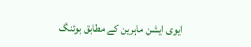ایوی ایشن ماہرین کے مطابق بوئنگ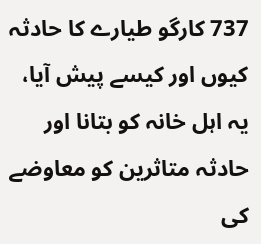737 کارگو طیارے کا حادثہ کیوں اور کیسے پیش آیا، یہ اہل خانہ کو بتانا اور حادثہ متاثرین کو معاوضے کی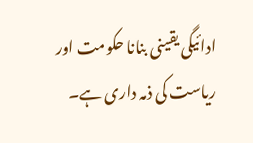ادائیگی یقینی بنانا حکومت اور ریاست کی ذمہ داری ہے۔